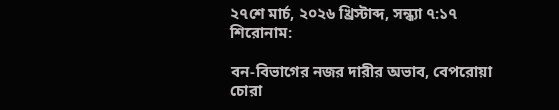২৭শে মার্চ, ২০২৬ খ্রিস্টাব্দ, সন্ধ্যা ৭:১৭
শিরোনাম:

বন-বিভাগের নজর দারীর অভাব, বেপরোয়া চোরা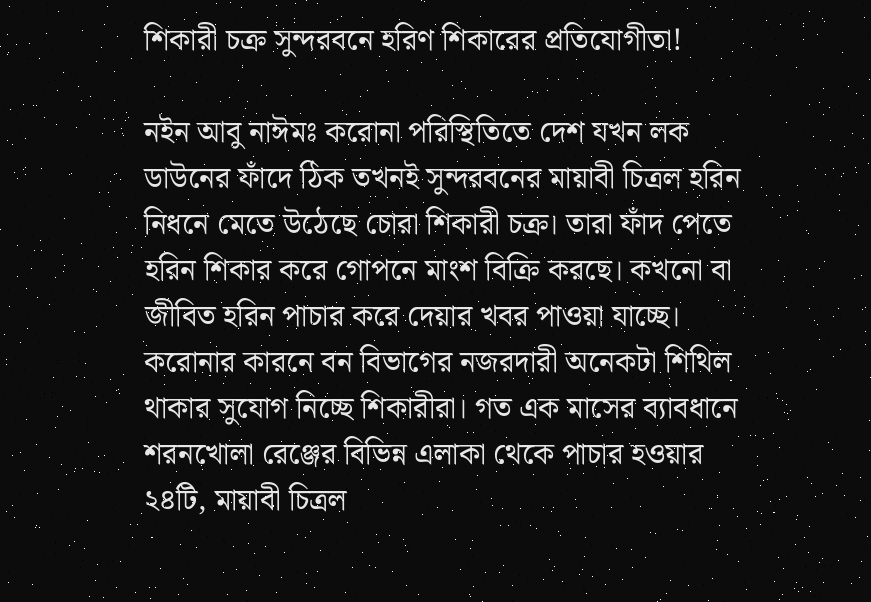শিকারী চক্র সুন্দরবনে হরিণ শিকারের প্রতিযোগীতা!

নইন আবু নাঈমঃ করোনা পরিস্থিতিতে দেশ যখন লক ডাউনের ফাঁদে ঠিক তখনই সুন্দরবনের মায়াবী চিত্রল হরিন নিধনে মেতে উঠেছে চোরা শিকারী চক্র। তারা ফাঁদ পেতে হরিন শিকার করে গোপনে মাংশ বিক্রি করছে। কখনো বা জীবিত হরিন পাচার করে দেয়ার খবর পাওয়া যাচ্ছে। করোনার কারনে বন বিভাগের নজরদারী অনেকটা শিথিল থাকার সুযোগ নিচ্ছে শিকারীরা। গত এক মাসের ব্যাবধানে শরনখোলা রেঞ্জের বিভিন্ন এলাকা থেকে পাচার হওয়ার ২৪টি, মায়াবী চিত্রল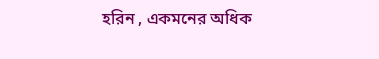হরিন , একমনের অধিক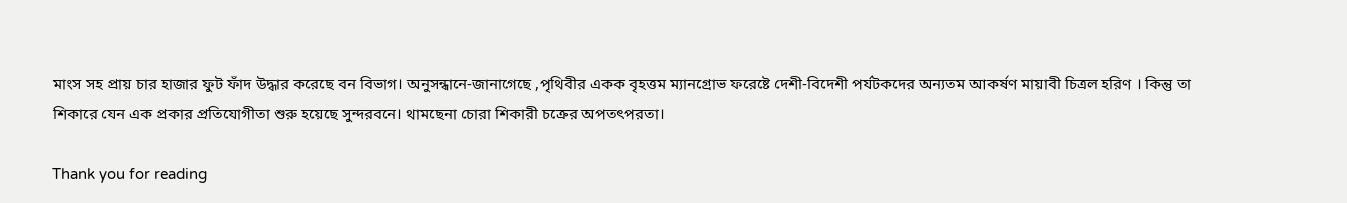মাংস সহ প্রায় চার হাজার ফুট ফাঁদ উদ্ধার করেছে বন বিভাগ। অনুসন্ধানে-জানাগেছে ,পৃথিবীর একক বৃহত্তম ম্যানগ্রোভ ফরেষ্টে দেশী-বিদেশী পর্যটকদের অন্যতম আকর্ষণ মায়াবী চিত্রল হরিণ । কিন্তু তা শিকারে যেন এক প্রকার প্রতিযোগীতা শুরু হয়েছে সুন্দরবনে। থামছেনা চোরা শিকারী চক্রের অপতৎপরতা।

Thank you for reading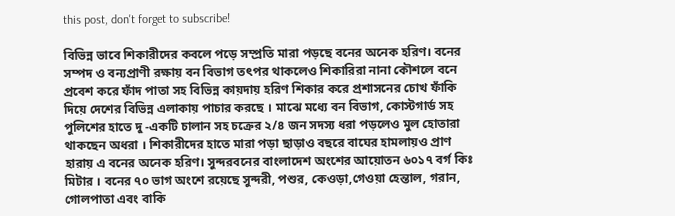this post, don't forget to subscribe!

বিভিন্ন ভাবে শিকারীদের কবলে পড়ে সম্প্রতি মারা পড়ছে বনের অনেক হরিণ। বনের সম্পদ ও বন্যপ্রাণী রক্ষায় বন বিভাগ তৎপর থাকলেও শিকারিরা নানা কৌশলে বনে প্রবেশ করে ফাঁদ পাতা সহ বিভিন্ন কায়দায় হরিণ শিকার করে প্রশাসনের চোখ ফাঁকি দিয়ে দেশের বিভিন্ন এলাকায় পাচার করছে । মাঝে মধ্যে বন বিভাগ, কোস্টগার্ড সহ পুলিশের হাতে দু -একটি চালান সহ চক্রের ২/৪ জন সদস্য ধরা পড়লেও মুল হোতারা থাকছেন অধরা । শিকারীদের হাতে মারা পড়া ছাড়াও বছরে বাঘের হামলায়ও প্রাণ হারায় এ বনের অনেক হরিণ। সুন্দরবনের বাংলাদেশ অংশের আয়োতন ৬০১৭ বর্গ কিঃ মিটার । বনের ৭০ ভাগ অংশে রয়েছে সুন্দরী, পশুর, কেওড়া,গেওয়া হেন্তাল, গরান, গোলপাতা এবং বাকি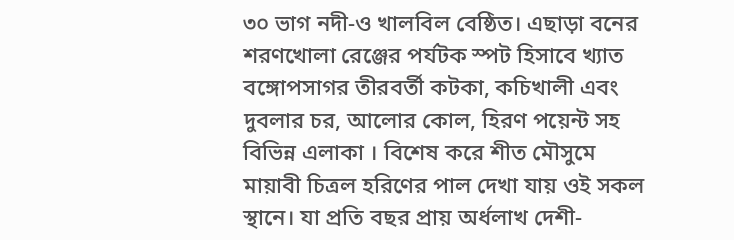৩০ ভাগ নদী-ও খালবিল বেষ্ঠিত। এছাড়া বনের শরণখোলা রেঞ্জের পর্যটক স্পট হিসাবে খ্যাত বঙ্গোপসাগর তীরবর্তী কটকা, কচিখালী এবং দুবলার চর, আলোর কোল, হিরণ পয়েন্ট সহ বিভিন্ন এলাকা । বিশেষ করে শীত মৌসুমে মায়াবী চিত্রল হরিণের পাল দেখা যায় ওই সকল স্থানে। যা প্রতি বছর প্রায় অর্ধলাখ দেশী-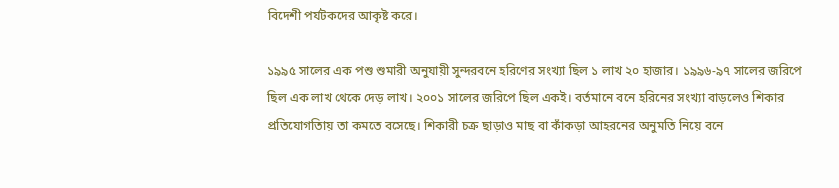বিদেশী পর্যটকদের আকৃষ্ট করে।

১৯৯৫ সালের এক পশু শুমারী অনুযায়ী সুন্দরবনে হরিণের সংখ্যা ছিল ১ লাখ ২০ হাজার। ১৯৯৬-৯৭ সালের জরিপে ছিল এক লাখ থেকে দেড় লাখ। ২০০১ সালের জরিপে ছিল একই। বর্তমানে বনে হরিনের সংখ্যা বাড়লেও শিকার প্রতিযোগতিায় তা কমতে বসেছে। শিকারী চক্র ছাড়াও মাছ বা কাঁকড়া আহরনের অনুমতি নিয়ে বনে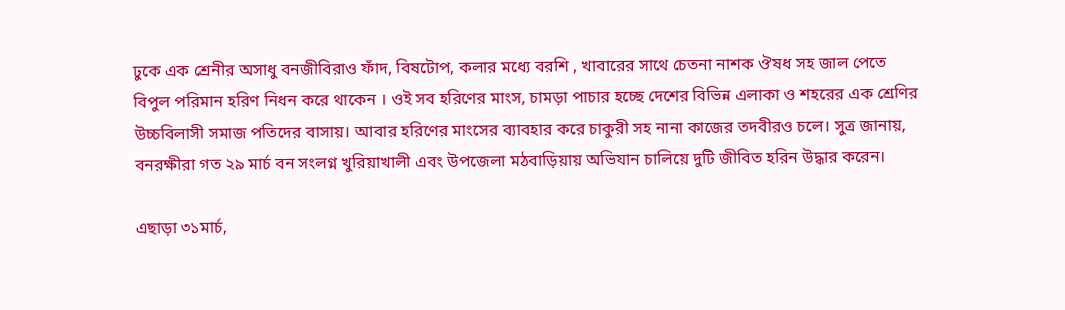ঢুকে এক শ্রেনীর অসাধু বনজীবিরাও ফাঁদ, বিষটোপ, কলার মধ্যে বরশি , খাবারের সাথে চেতনা নাশক ঔষধ সহ জাল পেতে বিপুল পরিমান হরিণ নিধন করে থাকেন । ওই সব হরিণের মাংস, চামড়া পাচার হচ্ছে দেশের বিভিন্ন এলাকা ও শহরের এক শ্রেণির উচ্চবিলাসী সমাজ পতিদের বাসায়। আবার হরিণের মাংসের ব্যাবহার করে চাকুরী সহ নানা কাজের তদবীরও চলে। সুত্র জানায়, বনরক্ষীরা গত ২৯ মার্চ বন সংলগ্ন খুরিয়াখালী এবং উপজেলা মঠবাড়িয়ায় অভিযান চালিয়ে দুটি জীবিত হরিন উদ্ধার করেন।

এছাড়া ৩১মার্চ,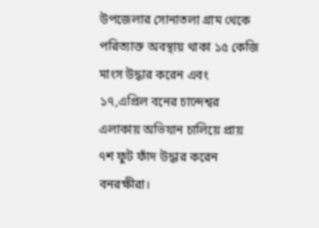উপজেলার সোনাতলা গ্রাম থেকে পরিত্যাক্ত অবস্থায় থাকা ১৫ কেজি মাংস উদ্ধার করেন এবং ১৭,এপ্রিল বনের চান্দেশ্বর এলাকায় অভিযান চালিয়ে প্রায় ৭শ ফুট ফাঁদ উদ্ধার করেন বনরক্ষীরা।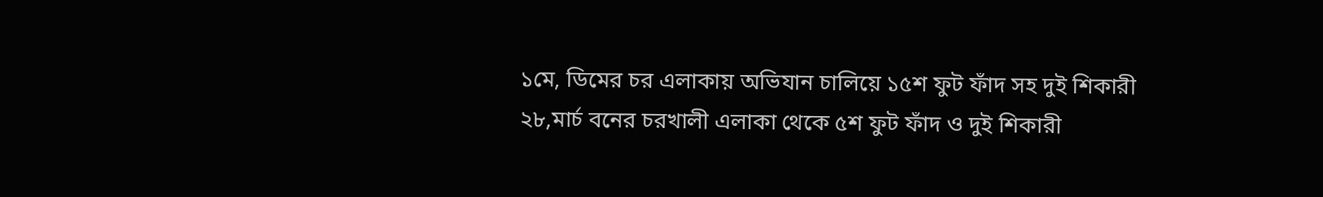১মে, ডিমের চর এলাকায় অভিযান চালিয়ে ১৫শ ফুট ফাঁদ সহ দুই শিকারী ২৮,মার্চ বনের চরখালী এলাকা থেকে ৫শ ফুট ফাঁদ ও দুই শিকারী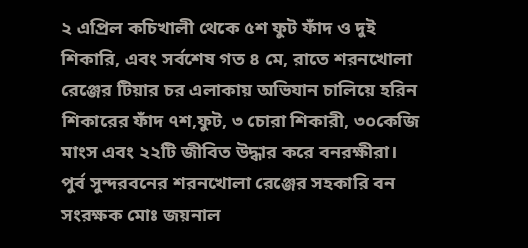২ এপ্রিল কচিখালী থেকে ৫শ ফুট ফাঁদ ও দুই শিকারি, এবং সর্বশেষ গত ৪ মে, রাতে শরনখোলা রেঞ্জের টিয়ার চর এলাকায় অভিযান চালিয়ে হরিন শিকারের ফাঁদ ৭শ,ফুট, ৩ চোরা শিকারী, ৩০কেজি মাংস এবং ২২টি জীবিত উদ্ধার করে বনরক্ষীরা। পুর্ব সুন্দরবনের শরনখোলা রেঞ্জের সহকারি বন সংরক্ষক মোঃ জয়নাল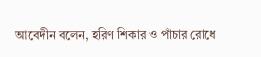আবেদীন বলেন, হরিণ শিকার ও পাঁচার রোধে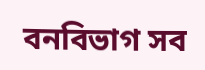বনবিভাগ সব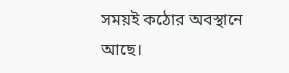সময়ই কঠোর অবস্থানে আছে।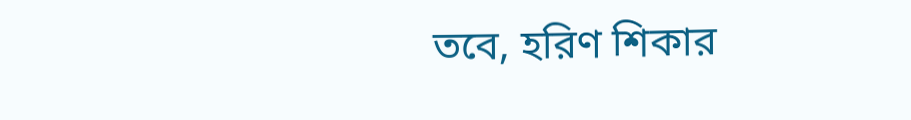তবে, হরিণ শিকার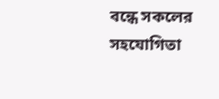বন্ধে সকলের সহযোগিতা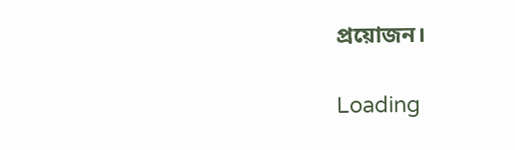প্রয়োজন।

Loading